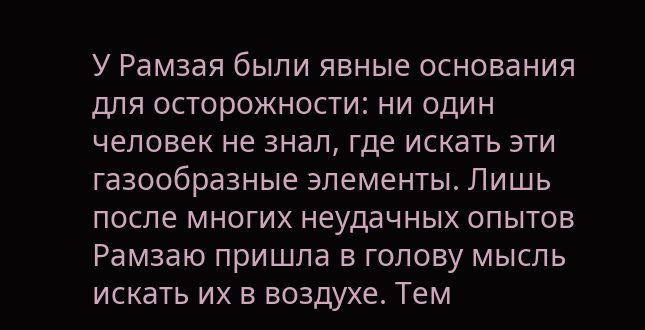У Рамзая были явные основания для осторожности: ни один человек не знал, где искать эти газообразные элементы. Лишь после многих неудачных опытов Рамзаю пришла в голову мысль искать их в воздухе. Тем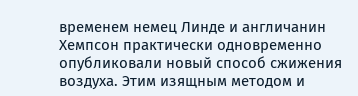временем немец Линде и англичанин Хемпсон практически одновременно опубликовали новый способ сжижения воздуха. Этим изящным методом и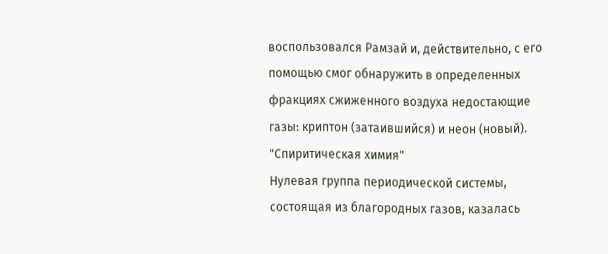воспользовался Рамзай и, действительно, с его помощью смог обнаружить в определенных фракциях сжиженного воздуха недостающие газы: криптон (затаившийся) и неон (новый).
"Спиритическая химия"
Нулевая группа периодической системы, состоящая из благородных газов, казалась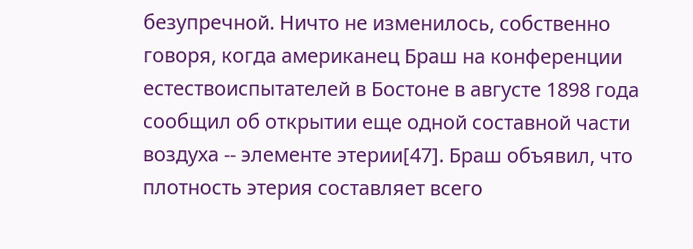безупречной. Ничто не изменилось, собственно говоря, когда американец Браш на конференции естествоиспытателей в Бостоне в августе 1898 года сообщил об открытии еще одной составной части воздуха -- элементе этерии[47]. Браш объявил, что плотность этерия составляет всего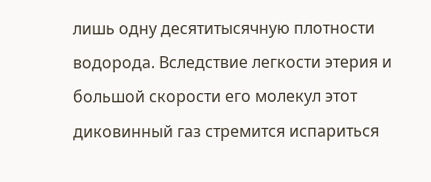лишь одну десятитысячную плотности водорода. Вследствие легкости этерия и большой скорости его молекул этот диковинный газ стремится испариться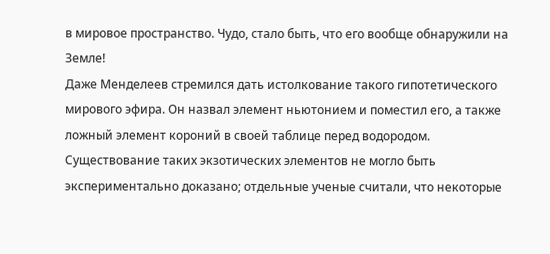в мировое пространство. Чудо, стало быть, что его вообще обнаружили на Земле!
Даже Менделеев стремился дать истолкование такого гипотетического мирового эфира. Он назвал элемент ньютонием и поместил его, а также ложный элемент короний в своей таблице перед водородом. Существование таких экзотических элементов не могло быть экспериментально доказано; отдельные ученые считали, что некоторые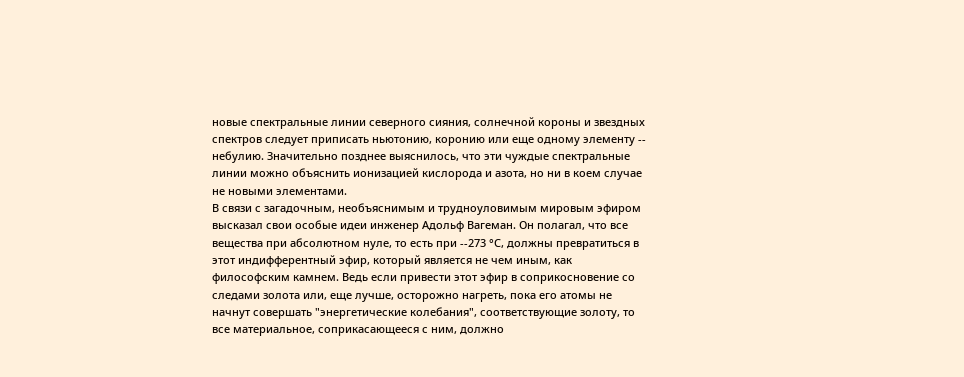новые спектральные линии северного сияния, солнечной короны и звездных спектров следует приписать ньютонию, коронию или еще одному элементу -- небулию. Значительно позднее выяснилось, что эти чуждые спектральные линии можно объяснить ионизацией кислорода и азота, но ни в коем случае не новыми элементами.
В связи с загадочным, необъяснимым и трудноуловимым мировым эфиром высказал свои особые идеи инженер Адольф Вагеман. Он полагал, что все вещества при абсолютном нуле, то есть при --273 °С, должны превратиться в этот индифферентный эфир, который является не чем иным, как философским камнем. Ведь если привести этот эфир в соприкосновение со следами золота или, еще лучше, осторожно нагреть, пока его атомы не начнут совершать "энергетические колебания", соответствующие золоту, то все материальное, соприкасающееся с ним, должно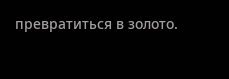превратиться в золото.